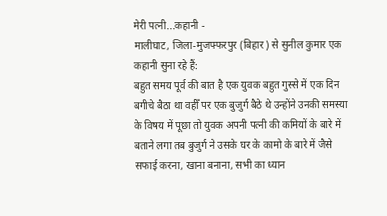मेरी पत्नी...कहानी -
मालीघाट, जिला-मुजफ्फरपुर (बिहार) से सुनील कुमार एक कहानी सुना रहे हैं:
बहुत समय पूर्व की बात है एक युवक बहुत गुस्से में एक दिन बगीचे बैठा था वहीँ पर एक बुजुर्ग बैठे थे उन्होंने उनकी समस्या के विषय में पूछा तो युवक अपनी पत्नी की कमियों के बारे में बताने लगा तब बुजुर्ग ने उसके घर के कामो के बारे में जैसे सफाई करना, खाना बनाना, सभी का ध्यान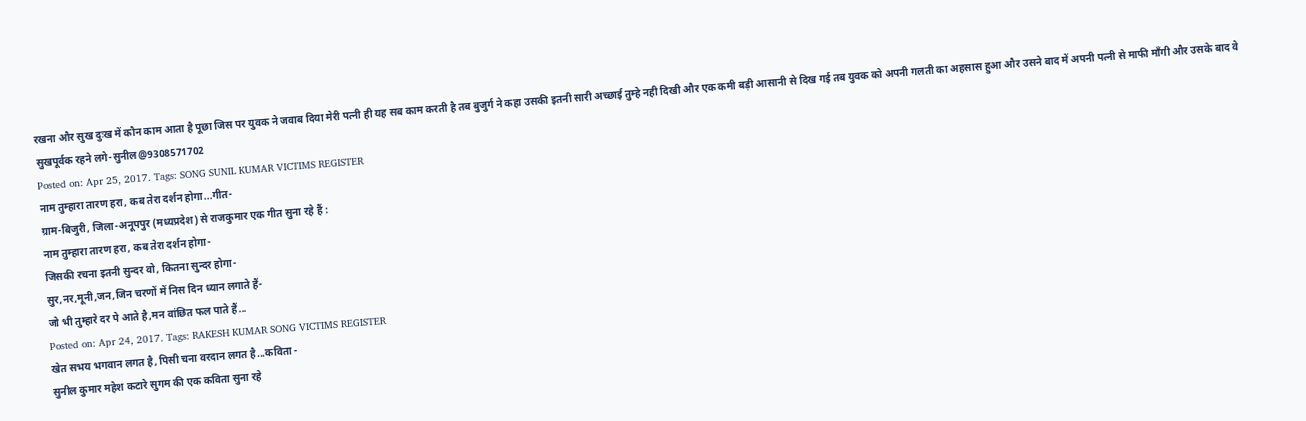रखना और सुख दुःख में कौन काम आता है पूछा जिस पर युवक ने जवाब दिया मेरी पत्नी ही यह सब काम करती है तब बुजुर्ग ने कहा उसकी इतनी सारी अच्छाई तुम्हे नही दिखी और एक कमी बड़ी आसानी से दिख गई तब युवक को अपनी गलती का अहसास हुआ और उसने बाद में अपनी पत्नी से माफी माँगी और उसके बाद वे सुखपूर्वक रहने लगे-सुनील@9308571702
Posted on: Apr 25, 2017. Tags: SONG SUNIL KUMAR VICTIMS REGISTER
नाम तुम्हारा तारण हरा, कब तेरा दर्शन होगा...गीत-
ग्राम-बिजुरी, जिला-अनूपपुर (मध्यप्रदेश) से राजकुमार एक गीत सुना रहे हैं :
नाम तुम्हारा तारण हरा, कब तेरा दर्शन होगा-
जिसकी रचना इतनी सुन्दर वो, कितना सुन्दर होगा-
सुर,नर,मूनी,जन,जिन चरणों में निस दिन ध्यान लगाते हैं-
जो भी तुम्हारे दर पे आते है,मन वांछित फल पाते हैं...
Posted on: Apr 24, 2017. Tags: RAKESH KUMAR SONG VICTIMS REGISTER
खेत सभय भगवान लगत है, पिसी चना वरदान लगत है...कविता -
सुनील कुमार महेश कटारे सुगम की एक कविता सुना रहे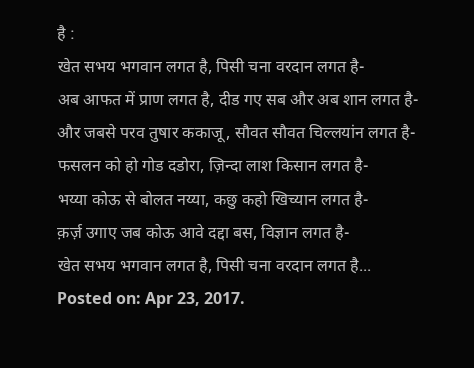है :
खेत सभय भगवान लगत है, पिसी चना वरदान लगत है-
अब आफत में प्राण लगत है, दीड गए सब और अब शान लगत है-
और जबसे परव तुषार ककाजू, सौवत सौवत चिल्लयांन लगत है-
फसलन को हो गोड दडोरा, ज़िन्दा लाश किसान लगत है-
भय्या कोऊ से बोलत नय्या, कछु कहो खिच्यान लगत है-
क़र्ज़ उगाए जब कोऊ आवे दद्दा बस, विज्ञान लगत है-
खेत सभय भगवान लगत है, पिसी चना वरदान लगत है...
Posted on: Apr 23, 2017.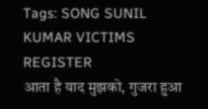Tags: SONG SUNIL KUMAR VICTIMS REGISTER
आता है याद मुझको, गुजरा हुआ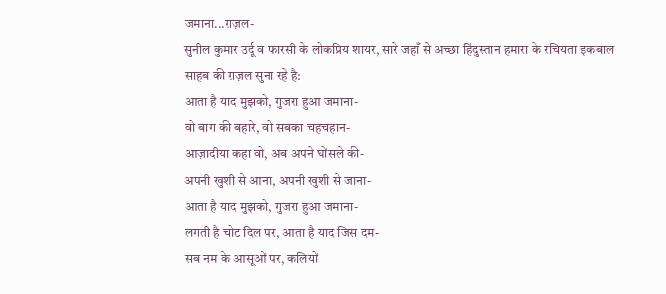जमाना...ग़ज़ल-
सुनील कुमार उर्दू व फारसी के लोकप्रिय शायर, सारे जहाँ से अच्छा हिंदुस्तान हमारा के रचियता इकबाल साहब की ग़ज़ल सुना रहे है:
आता है याद मुझको, गुजरा हुआ जमाना-
वो बाग की बहारे, वो सबका चहचहान-
आज़ादीया कहा वो, अब अपने घोंसले की-
अपनी खुशी से आना, अपनी खुशी से जाना-
आता है याद मुझको, गुजरा हुआ जमाना-
लगती है चोट दिल पर, आता है याद जिस दम-
सब नम के आसूओं पर, कलियों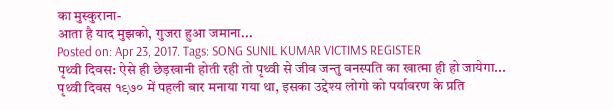का मुस्कुराना-
आता है याद मुझको, गुजरा हुआ जमाना...
Posted on: Apr 23, 2017. Tags: SONG SUNIL KUMAR VICTIMS REGISTER
पृथ्वी दिवस: ऐसे ही छेड़खानी होती रही तो पृथ्वी से जीव जन्तु वनस्पति का खात्मा ही हो जायेगा...
पृथ्वी दिवस १९७० में पहली बार मनाया गया था, इसका उद्देश्य लोगो को पर्यावरण के प्रति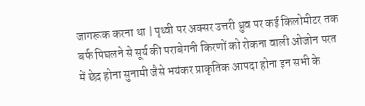जागरूक करना था | पृथ्वी पर अक्सर उत्तरी ध्रुव पर कई किलोमीटर तक बर्फ पिघलने से सूर्य की पराबेगनी किरणों को रोकना वाली ओजोन परत में छेद होना सुनामी जैसे भयंकर प्राकृतिक आपदा होना इन सभी के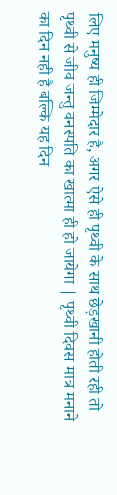लिए मनुष्य ही जिम्मेदार है, अगर ऐसे ही पृथ्वी के साथ छेड़खानी होती रही तो पृथ्वी से जीव जन्तु वनस्पति का खात्मा ही हो जायेगा | पृथ्वी दिवस मात्र मनाने का दिन नही है बल्कि यह दिन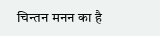चिन्तन मनन का है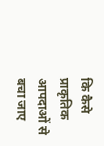कि कैसे प्राकृतिक आपदाओं से बचा जाए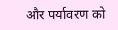और पर्यावरण को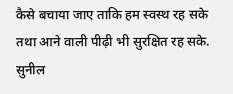कैसे बचाया जाए ताकि हम स्वस्थ रह सके तथा आने वाली पीढ़ी भी सुरक्षित रह सके. सुनील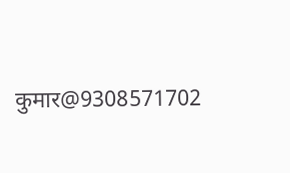कुमार@9308571702